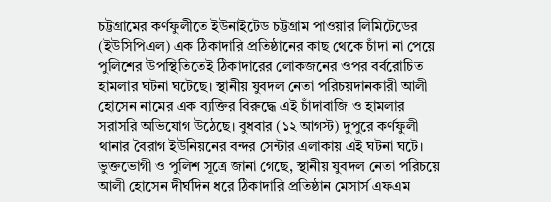চট্টগ্রামের কর্ণফুলীতে ইউনাইটেড চট্টগ্রাম পাওয়ার লিমিটেডের (ইউসিপিএল) এক ঠিকাদারি প্রতিষ্ঠানের কাছ থেকে চাঁদা না পেয়ে পুলিশের উপস্থিতিতেই ঠিকাদারের লোকজনের ওপর বর্বরোচিত হামলার ঘটনা ঘটেছে। স্থানীয় যুবদল নেতা পরিচয়দানকারী আলী হোসেন নামের এক ব্যক্তির বিরুদ্ধে এই চাঁদাবাজি ও হামলার সরাসরি অভিযোগ উঠেছে। বুধবার (১২ আগস্ট) দুপুরে কর্ণফুলী থানার বৈরাগ ইউনিয়নের বন্দর সেন্টার এলাকায় এই ঘটনা ঘটে।
ভুক্তভোগী ও পুলিশ সূত্রে জানা গেছে, স্থানীয় যুবদল নেতা পরিচয়ে আলী হোসেন দীর্ঘদিন ধরে ঠিকাদারি প্রতিষ্ঠান মেসার্স এফএম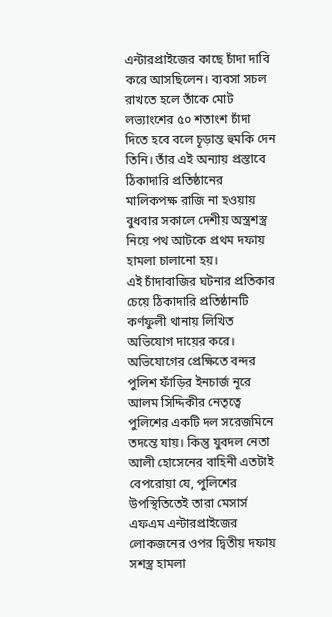এন্টারপ্রাইজের কাছে চাঁদা দাবি করে আসছিলেন। ব্যবসা সচল রাখতে হলে তাঁকে মোট লভ্যাংশের ৫০ শতাংশ চাঁদা দিতে হবে বলে চূড়ান্ত হুমকি দেন তিনি। তাঁর এই অন্যায় প্রস্তাবে ঠিকাদারি প্রতিষ্ঠানের মালিকপক্ষ রাজি না হওয়ায় বুধবার সকালে দেশীয় অস্ত্রশস্ত্র নিয়ে পথ আটকে প্রথম দফায় হামলা চালানো হয়।
এই চাঁদাবাজির ঘটনার প্রতিকার চেয়ে ঠিকাদারি প্রতিষ্ঠানটি কর্ণফুলী থানায় লিখিত অভিযোগ দায়ের করে। অভিযোগের প্রেক্ষিতে বন্দর পুলিশ ফাঁড়ির ইনচার্জ নূরে আলম সিদ্দিকীর নেতৃত্বে পুলিশের একটি দল সরেজমিনে তদন্তে যায়। কিন্তু যুবদল নেতা আলী হোসেনের বাহিনী এতটাই বেপরোয়া যে, পুলিশের উপস্থিতিতেই তারা মেসার্স এফএম এন্টারপ্রাইজের লোকজনের ওপর দ্বিতীয় দফায় সশস্ত্র হামলা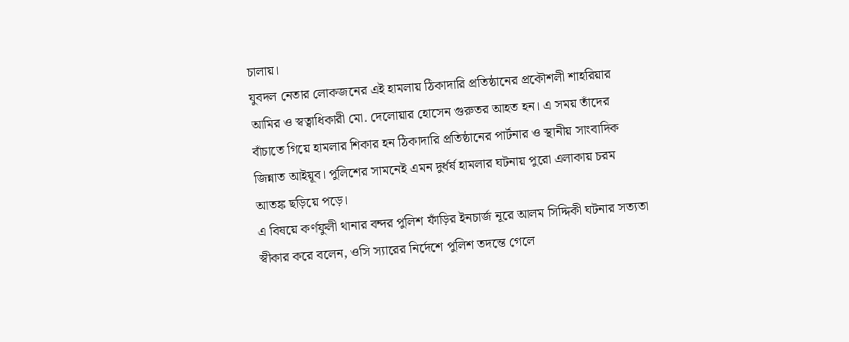চালায়।
যুবদল নেতার লোকজনের এই হামলায় ঠিকাদারি প্রতিষ্ঠানের প্রকৌশলী শাহরিয়ার আমির ও স্বত্বাধিকারী মো. দেলোয়ার হোসেন গুরুতর আহত হন। এ সময় তাঁদের বাঁচাতে গিয়ে হামলার শিকার হন ঠিকাদারি প্রতিষ্ঠানের পার্টনার ও স্থানীয় সাংবাদিক জিন্নাত আইয়ূব। পুলিশের সামনেই এমন দুর্ধর্ষ হামলার ঘটনায় পুরো এলাকায় চরম আতঙ্ক ছড়িয়ে পড়ে।
এ বিষয়ে কর্ণফুলী থানার বন্দর পুলিশ ফাঁড়ির ইনচার্জ নূরে আলম সিদ্দিকী ঘটনার সত্যতা স্বীকার করে বলেন, ওসি স্যারের নির্দেশে পুলিশ তদন্তে গেলে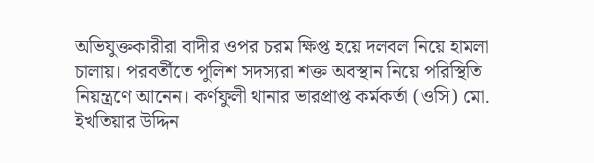অভিযুক্তকারীরা বাদীর ওপর চরম ক্ষিপ্ত হয়ে দলবল নিয়ে হামলা চালায়। পরবর্তীতে পুলিশ সদস্যরা শক্ত অবস্থান নিয়ে পরিস্থিতি নিয়ন্ত্রণে আনেন। কর্ণফুলী থানার ভারপ্রাপ্ত কর্মকর্তা (ওসি) মো. ইখতিয়ার উদ্দিন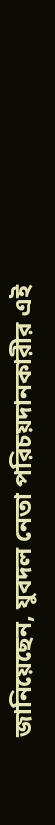জানিয়েছেন, যুবদল নেতা পরিচয়দানকারীর এই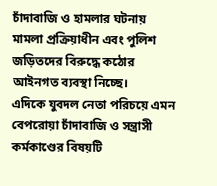চাঁদাবাজি ও হামলার ঘটনায় মামলা প্রক্রিয়াধীন এবং পুলিশ জড়িতদের বিরুদ্ধে কঠোর আইনগত ব্যবস্থা নিচ্ছে।
এদিকে যুবদল নেতা পরিচয়ে এমন বেপরোয়া চাঁদাবাজি ও সন্ত্রাসী কর্মকাণ্ডের বিষয়টি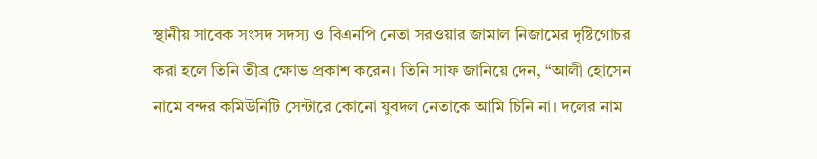স্থানীয় সাবেক সংসদ সদস্য ও বিএনপি নেতা সরওয়ার জামাল নিজামের দৃষ্টিগোচর করা হলে তিনি তীব্র ক্ষোভ প্রকাশ করেন। তিনি সাফ জানিয়ে দেন, “আলী হোসেন নামে বন্দর কমিউনিটি সেন্টারে কোনো যুবদল নেতাকে আমি চিনি না। দলের নাম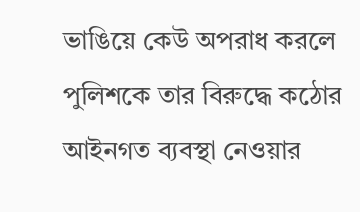ভাঙিয়ে কেউ অপরাধ করলে পুলিশকে তার বিরুদ্ধে কঠোর আইনগত ব্যবস্থা নেওয়ার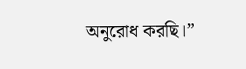অনুরোধ করছি।”